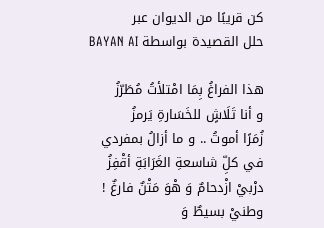كن قريبًا من الديوان عبر
حلل القصيدة بواسطة BAYAN AI

هذا الفراغُ بِمَا امْتلأتُ مُطَرّزُ
و أنا تَلَاشٍ للخَسَارةِ يَرمزُ
زُمَرًا أموتُ .. و ما أزالُ بمفردي
في كلِّ شاسعةِ الغَرَابَةِ أقْفِزُ
درْبيْ ازْدحامٌ وَ هْوَ مَتْنٌ فارغٌ !
وطنيْ بسيطٌ وَ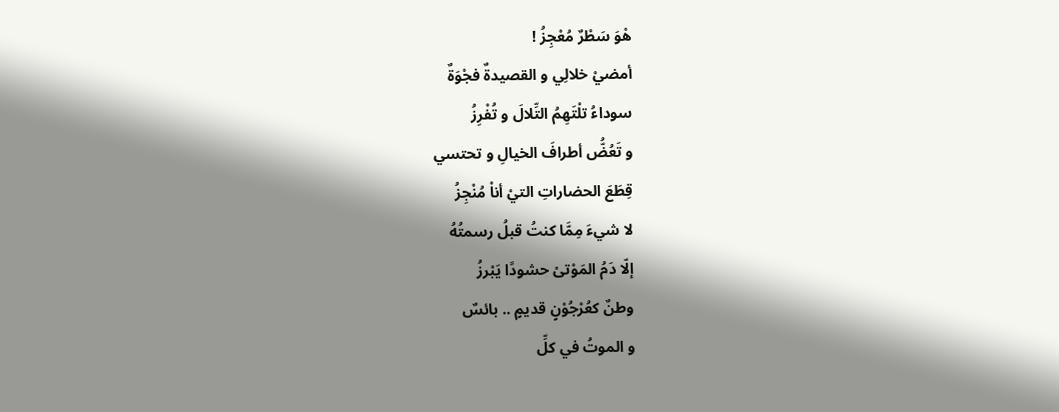هْوَ سَطْرٌ مُعْجِزُ !
أمضيْ خلالِي و القصيدةٌ فجْوَةٌ
سوداءُ تلْتَهِمُ التِّلالَ و تُفْرِزُ
و تَعُضُّ أطرافَ الخيالِ و تحتسي
قِطَعَ الحضاراتِ التيْ أناْ مُنْجِزُ
لا شيءَ مِمَّا كنتُ قبلُ رسمتُهُ
إلّا دَمُ المَوْتىْ حشودًا يَبْرزُ
وطنٌ كعُرْجُوْنٍ قديمٍ .. بائسٌ
و الموتُ في كلِّ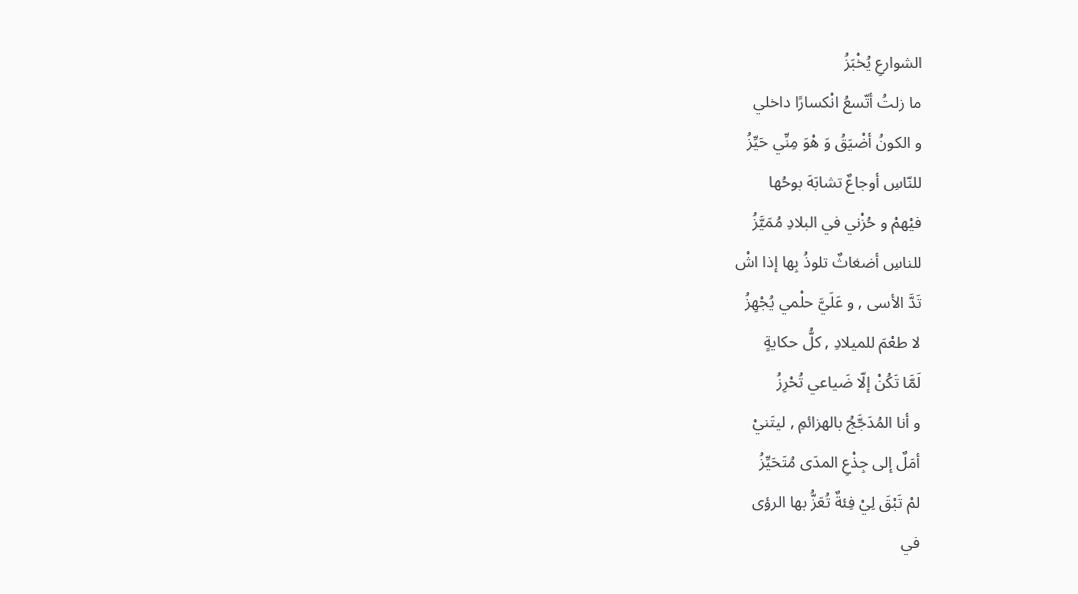الشوارعِ يُخْبَزُ
ما زلتُ أتّسعُ انْكسارًا داخلي
و الكونُ أضْيَقُ وَ هْوَ مِنِّي حَيِّزُ
للنّاسِ أوجاعٌ تشابَهَ بوحُها
فيْهمْ و حُزْني في البلادِ مُمَيَّزُ
للناسِ أضغاثٌ تلوذُ بِها إذا اشْ
تَدَّ الأسى , و عَلَيَّ حلْمي يُجْهِزُ
لا طعْمَ للميلادِ , كلُّ حكايةٍ
لَمَّا تَكُنْ إلّا ضَياعي تُحْرِزُ
و أنا المُدَجَّجُ بالهزائمِ , ليتَنيْ
أمَلٌ إلى جِذْعِ المدَى مُتَحَيِّزُ
لمْ تَبْقَ لِيْ فِئةٌ تُعَزُّ بها الرؤى
في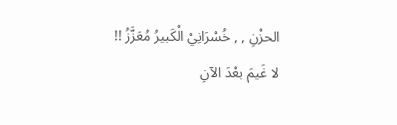الحزْنِ , , خُسْرَانِيْ الْكَبيرُ مُعَزَّزُ !!
لا غَيمَ بعْدَ الآنِ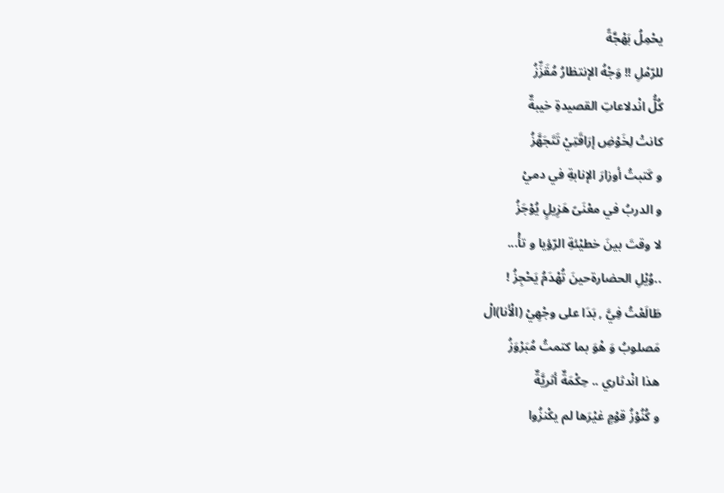يحْمِلُ بَهْجَّةً
للرّمْلِ !! وَجْهُ الإنتظارُ مُقَزِّزُ
كُلُّ انْدلاعاتِ القصيدةِ خيبةٌ
كانتْ لِخَوْضِ إرَاقَتِيْ تَتَجَهَّزُ
و كَتبتُ أوزارَ الإنابةِ في دميْ
و الدربُ في معْنَىً هَزِيلٍ يُوْجَزُ
لا وقتَ بينَ خطيْئةِ الرّؤيا و تأْ...
..وُيْلِ الحضارةحينَ تُهْدَمُ يَحْجِزُ !
طَالَعْتُ فِيَّ , بَدَا على وجْهِيْ (الْأنا)الْ
مَصلوبُ وَ هْوَ بما كتمتُ مُبَرْوَزُ
هذا انْدثاري .. حِكْمَةٌ أثريَّةٌ
و كُنُوْزُ قوْمٍ غيْرَها لم يكْنزُوا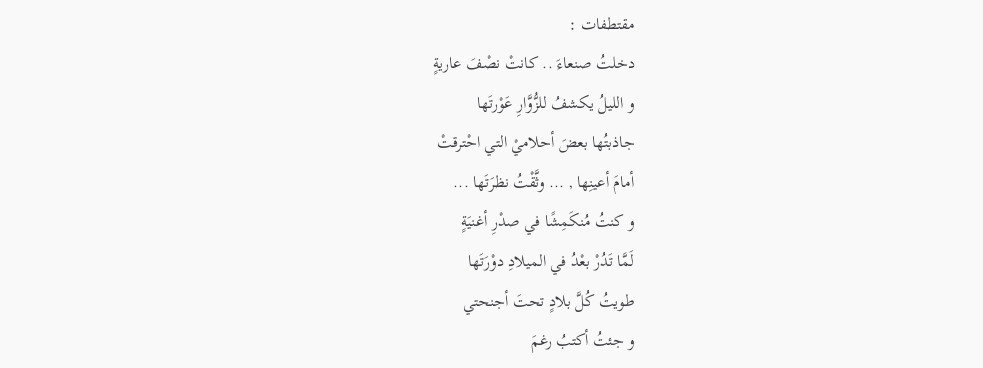مقتطفات :
دخلتُ صنعاءَ .. كانتْ نصْفَ عاريةٍ
و الليلُ يكشفُ للزُّوَّارِ عَوْرتَها
جاذبتُها بعضَ أحلاميْ التي احْترقتْ
أمامَ أعينِها , ... وثَّقْتُ نظرَتَها ...
و كنتُ مُنكَمِشًا في صدْرِ أغنيَةٍ
لَمَّا تَدُرْ بعْدُ في الميلادِ دوْرَتَها
طويتُ كُلَّ بلادٍ تحتَ أجنحتي
و جئتُ أكتبُ رغمَ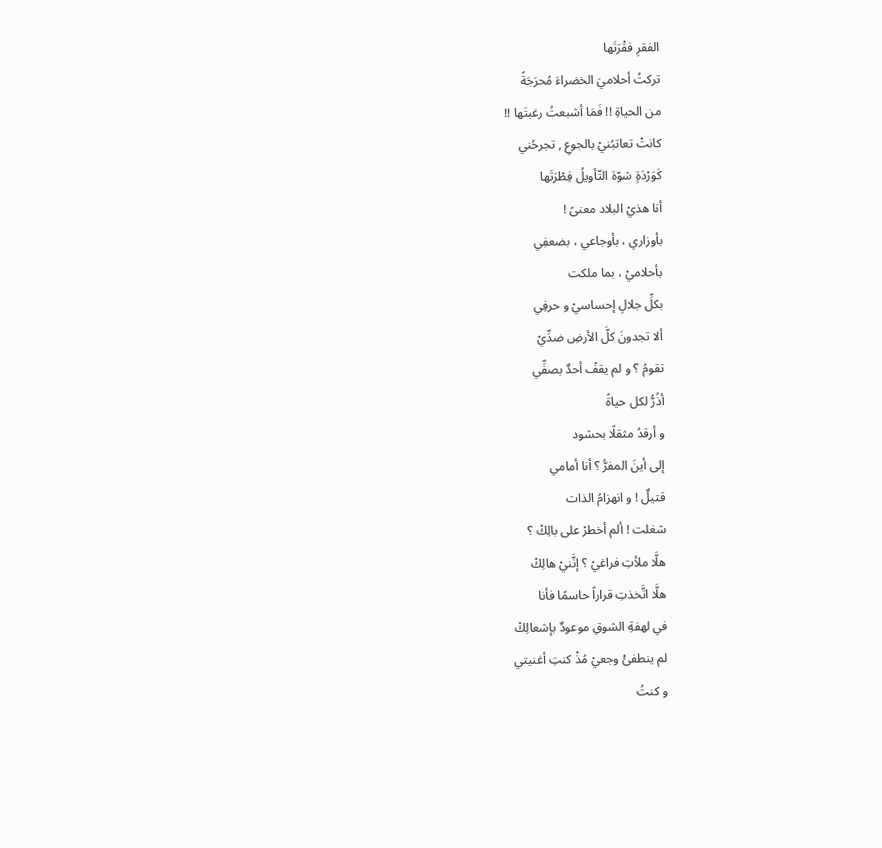الفقرِ فقْرَتَها
تركتُ أحلاميَ الخضراءَ مُحرَجَةً
من الحياةِ !! فَمَا أشبعتُ رغبتَها !!
كانتْ تعاتبُنيْ بالجوعِ , تجرحُني
كَوَرْدَةٍ شوّهَ التّأويلُ فِطْرَتَها
أنا هذيْ البلاد معنىً !
بأوزاري ، بأوجاعي ، بضعفِي
بأحلاميْ ، بما ملكت
بكلِّ جلالِ إحساسيْ و حرفِي
ألا تجدونَ كلَّ الأرضِ ضدِّيْ
تقومُ ؟ و لم يقفْ أحدٌ بصفِّي
أذُرُّ لكل حياةً
و أرقدُ مثقلًا بحشود
إلى أينَ المفرُّ ؟ أنا أمامي
قتيلٌ ! و انهزامُ الذات
شغلت ! ألم أخطرْ على بالِكْ ؟
هلَّا ملأتِ فراغيْ ؟ إنَّنيْ هالِكْ
هلَّا اتَّخذتِ قراراً حاسمًا فأنا
في لهفةِ الشوقِ موعودٌ بإشعالِكْ
لم ينطفئْ وجعيْ مُذْ كنتِ أغنيتي
و كنتُ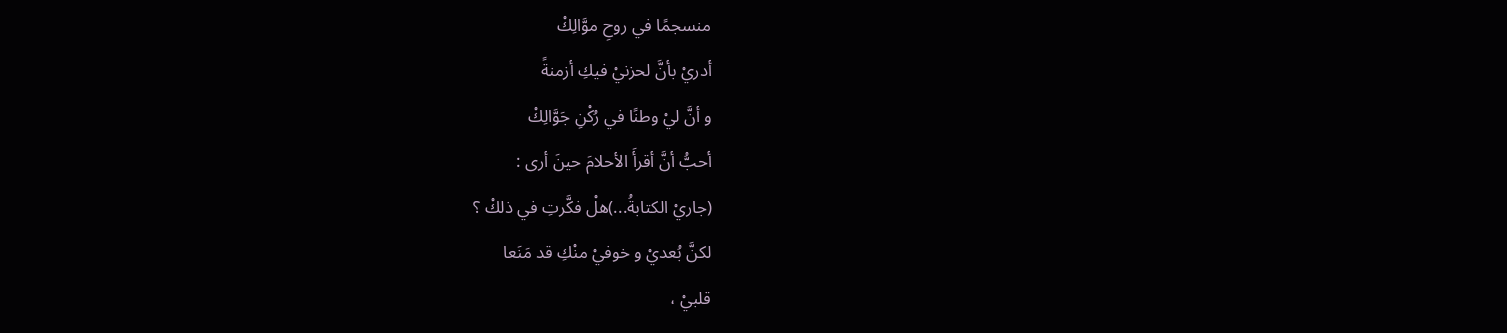منسجمًا في روحِ موَّالِكْ
أدريْ بأنَّ لحزنيْ فيكِ أزمنةً
و أنَّ ليْ وطنًا في رُكْنِ جَوَّالِكْ
أحبُّ أنَّ أقرأَ الأحلامَ حينَ أرى :
(جاريْ الكتابةُ...)هلْ فكَّرتِ في ذلكْ ؟
لكنَّ بُعديْ و خوفيْ منْكِ قد مَنَعا
قلبيْ ،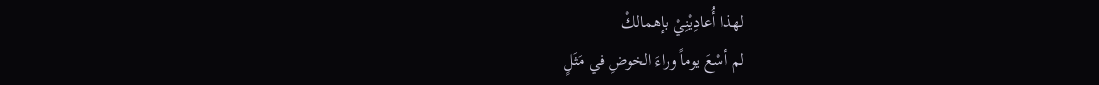لهذا أُعادِيْنِيْ بإهمالكْ
لم أسْعَ يوماً وراءَ الخوضِ في مَثَلٍ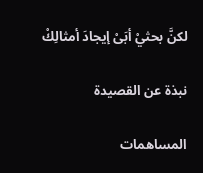لكنَّ بحثيْ أبَىْ إيجادَ أمثالِكْ

نبذة عن القصيدة

المساهمات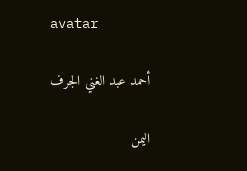avatar

أحمد عبد الغني الجرف

اليمن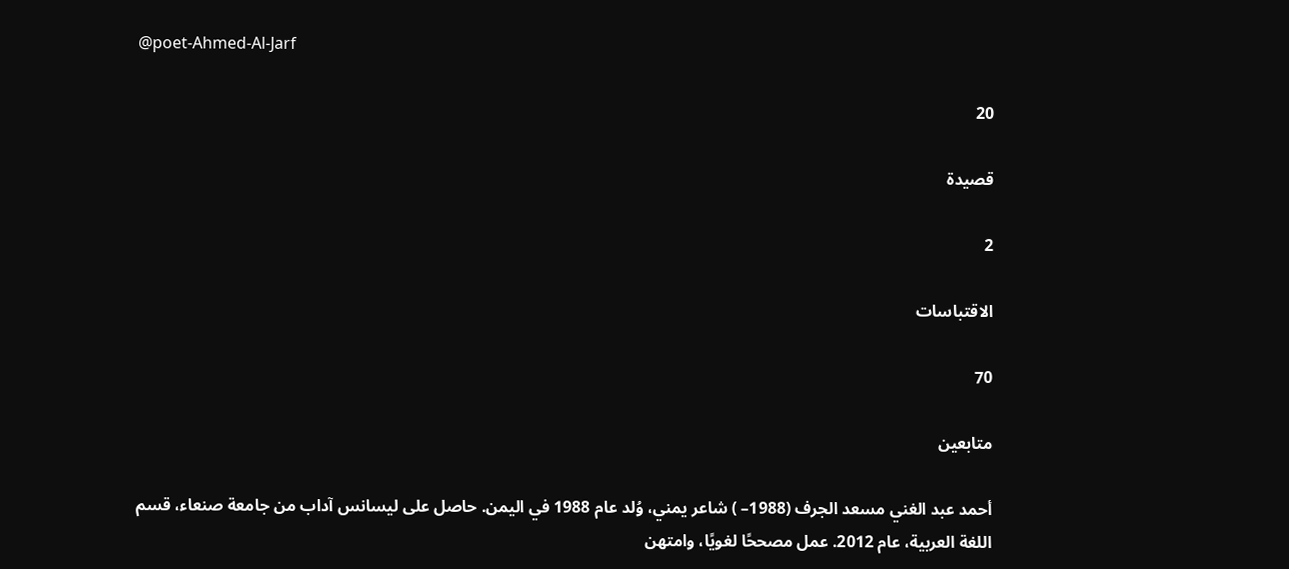@poet-Ahmed-Al-Jarf

20

قصيدة

2

الاقتباسات

70

متابعين

أحمد عبد الغني مسعد الجرف (1988– ) شاعر يمني، وُلد عام 1988 في اليمن. حاصل على ليسانس آداب من جامعة صنعاء، قسم اللغة العربية، عام 2012. عمل مصححًا لغويًا، وامتهن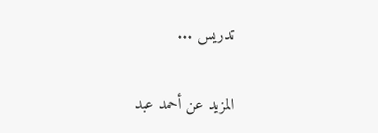تدريس ...

المزيد عن أحمد عبد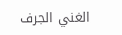الغني الجرف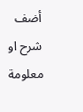أضف شرح او معلومة